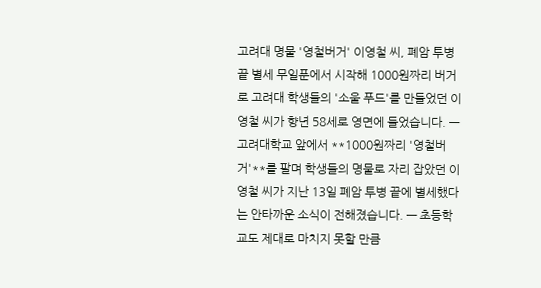고려대 명물 '영철버거' 이영철 씨, 폐암 투병 끝 별세 무일푼에서 시작해 1000원짜리 버거로 고려대 학생들의 '소울 푸드'를 만들었던 이영철 씨가 향년 58세로 영면에 들었습니다. — 고려대학교 앞에서 **1000원짜리 '영철버거'**를 팔며 학생들의 명물로 자리 잡았던 이영철 씨가 지난 13일 폐암 투병 끝에 별세했다는 안타까운 소식이 전해졌습니다. — 초등학교도 제대로 마치지 못할 만큼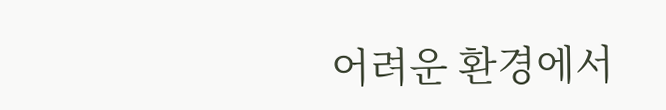어려운 환경에서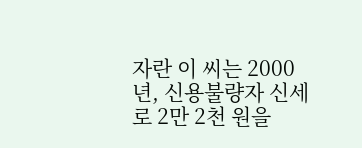자란 이 씨는 2000년, 신용불량자 신세로 2만 2천 원을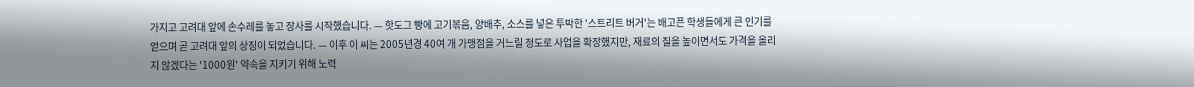가지고 고려대 앞에 손수레를 놓고 장사를 시작했습니다. — 핫도그 빵에 고기볶음, 양배추, 소스를 넣은 투박한 '스트리트 버거'는 배고픈 학생들에게 큰 인기를 얻으며 곧 고려대 앞의 상징이 되었습니다. — 이후 이 씨는 2005년경 40여 개 가맹점을 거느릴 정도로 사업을 확장했지만, 재료의 질을 높이면서도 가격을 올리지 않겠다는 '1000원' 약속을 지키기 위해 노력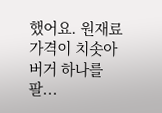했어요. 원재료 가격이 치솟아 버거 하나를 팔...